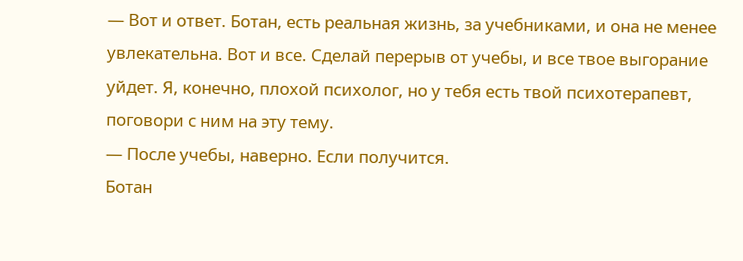— Вот и ответ. Ботан, есть реальная жизнь, за учебниками, и она не менее увлекательна. Вот и все. Сделай перерыв от учебы, и все твое выгорание уйдет. Я, конечно, плохой психолог, но у тебя есть твой психотерапевт, поговори с ним на эту тему.
— После учебы, наверно. Если получится.
Ботан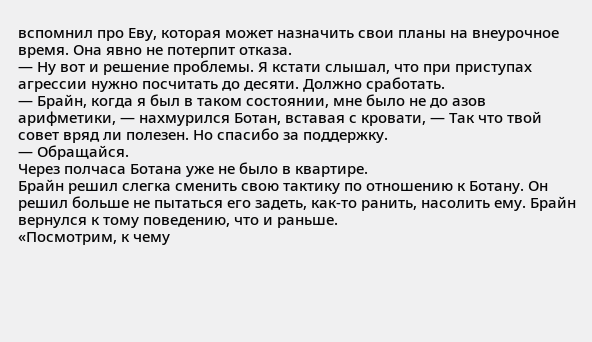вспомнил про Еву, которая может назначить свои планы на внеурочное время. Она явно не потерпит отказа.
— Ну вот и решение проблемы. Я кстати слышал, что при приступах агрессии нужно посчитать до десяти. Должно сработать.
— Брайн, когда я был в таком состоянии, мне было не до азов арифметики, — нахмурился Ботан, вставая с кровати, — Так что твой совет вряд ли полезен. Но спасибо за поддержку.
— Обращайся.
Через полчаса Ботана уже не было в квартире.
Брайн решил слегка сменить свою тактику по отношению к Ботану. Он решил больше не пытаться его задеть, как-то ранить, насолить ему. Брайн вернулся к тому поведению, что и раньше.
«Посмотрим, к чему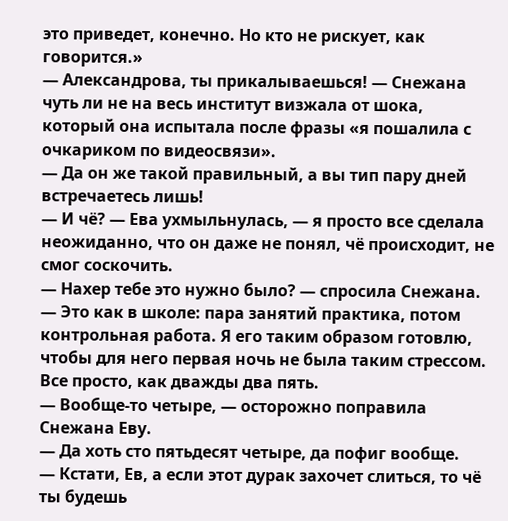это приведет, конечно. Но кто не рискует, как говорится.»
— Александрова, ты прикалываешься! — Снежана чуть ли не на весь институт визжала от шока, который она испытала после фразы «я пошалила с очкариком по видеосвязи».
— Да он же такой правильный, а вы тип пару дней встречаетесь лишь!
— И чё? — Ева ухмыльнулась, — я просто все сделала неожиданно, что он даже не понял, чё происходит, не смог соскочить.
— Нахер тебе это нужно было? — спросила Снежана.
— Это как в школе: пара занятий практика, потом контрольная работа. Я его таким образом готовлю, чтобы для него первая ночь не была таким стрессом.
Все просто, как дважды два пять.
— Вообще-то четыре, — осторожно поправила Снежана Еву.
— Да хоть сто пятьдесят четыре, да пофиг вообще.
— Кстати, Ев, а если этот дурак захочет слиться, то чё ты будешь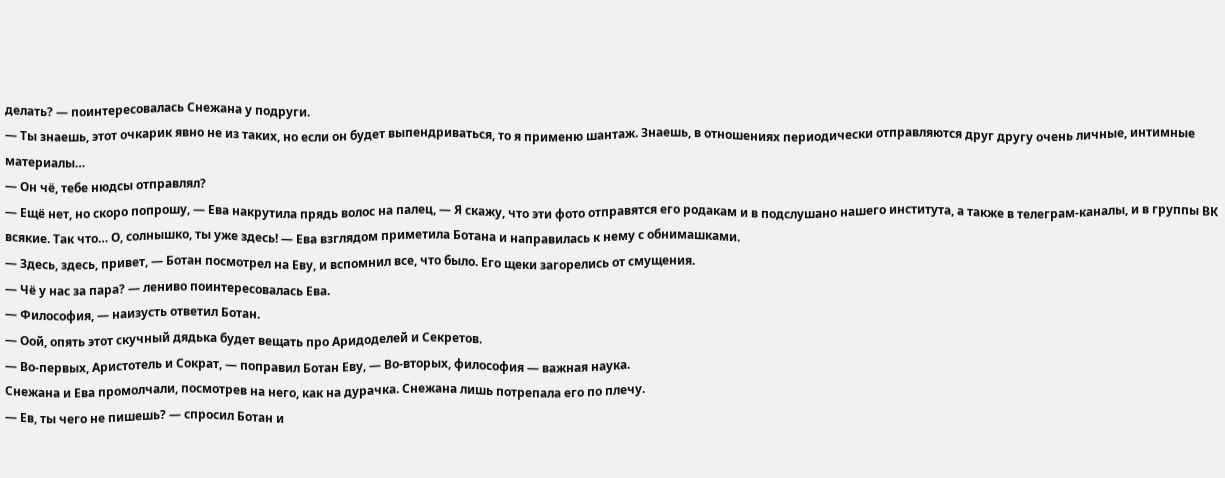делать? — поинтересовалась Снежана у подруги.
— Ты знаешь, этот очкарик явно не из таких, но если он будет выпендриваться, то я применю шантаж. Знаешь, в отношениях периодически отправляются друг другу очень личные, интимные материалы…
— Он чё, тебе нюдсы отправлял?
— Ещё нет, но скоро попрошу, — Ева накрутила прядь волос на палец, — Я скажу, что эти фото отправятся его родакам и в подслушано нашего института, а также в телеграм-каналы, и в группы ВК всякие. Так что… О, солнышко, ты уже здесь! — Ева взглядом приметила Ботана и направилась к нему с обнимашками.
— Здесь, здесь, привет, — Ботан посмотрел на Еву, и вспомнил все, что было. Его щеки загорелись от смущения.
— Чё у нас за пара? — лениво поинтересовалась Ева.
— Философия, — наизусть ответил Ботан.
— Оой, опять этот скучный дядька будет вещать про Аридоделей и Секретов.
— Во-первых, Аристотель и Сократ, — поправил Ботан Еву, — Во-вторых, философия — важная наука.
Снежана и Ева промолчали, посмотрев на него, как на дурачка. Снежана лишь потрепала его по плечу.
— Ев, ты чего не пишешь? — спросил Ботан и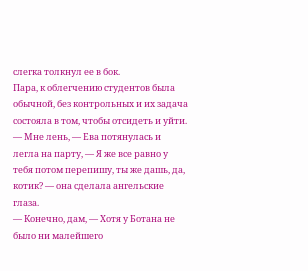слегка толкнул ее в бок.
Пара, к облегчению студентов была обычной, без контрольных и их задача состояла в том, чтобы отсидеть и уйти.
— Мне лень, — Ева потянулась и легла на парту, — Я же все равно у тебя потом перепишу, ты же дашь, да, котик? — она сделала ангельские глаза.
— Конечно, дам, — Хотя у Ботана не было ни малейшего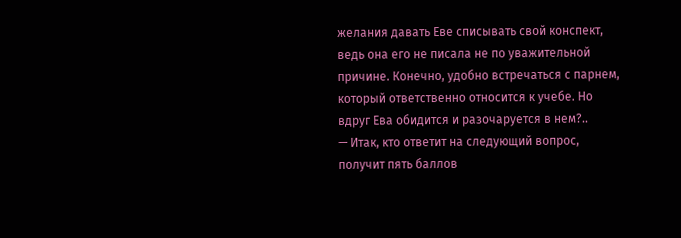желания давать Еве списывать свой конспект, ведь она его не писала не по уважительной причине. Конечно, удобно встречаться с парнем, который ответственно относится к учебе. Но вдруг Ева обидится и разочаруется в нем?..
— Итак, кто ответит на следующий вопрос, получит пять баллов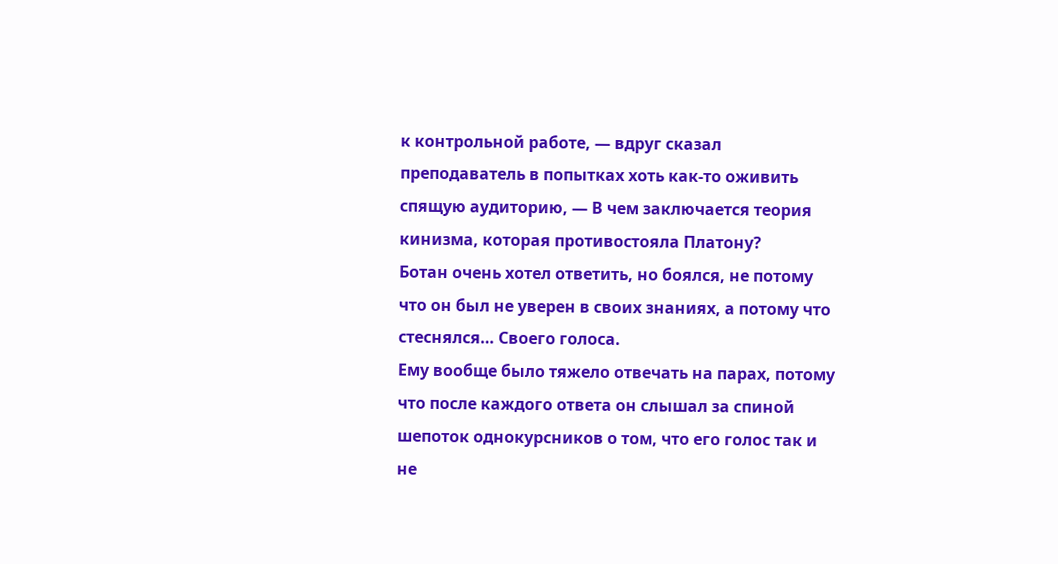к контрольной работе, — вдруг сказал преподаватель в попытках хоть как-то оживить спящую аудиторию, — В чем заключается теория кинизма, которая противостояла Платону?
Ботан очень хотел ответить, но боялся, не потому что он был не уверен в своих знаниях, а потому что стеснялся… Своего голоса.
Ему вообще было тяжело отвечать на парах, потому что после каждого ответа он слышал за спиной шепоток однокурсников о том, что его голос так и не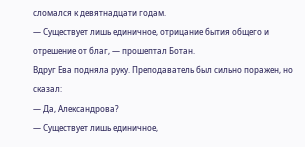сломался к девятнадцати годам.
— Существует лишь единичное, отрицание бытия общего и отрешение от благ, — прошептал Ботан.
Вдруг Ева подняла руку. Преподаватель был сильно поражен, но сказал:
— Да, Александрова?
— Существует лишь единичное,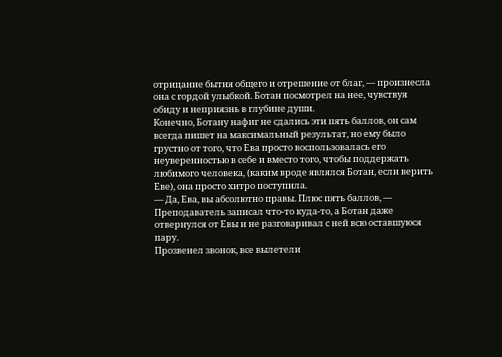отрицание бытия общего и отрешение от благ, — произнесла она с гордой улыбкой. Ботан посмотрел на нее, чувствуя обиду и неприязнь в глубине души.
Конечно, Ботану нафиг не сдались эти пять баллов, он сам всегда пишет на максимальный результат, но ему было грустно от того, что Ева просто воспользовалась его неуверенностью в себе и вместо того, чтобы поддержать любимого человека, (каким вроде являлся Ботан, если верить Еве), она просто хитро поступила.
— Да, Ева, вы абсолютно правы. Плюс пять баллов, — Преподаватель записал что-то куда-то, а Ботан даже отвернулся от Евы и не разговаривал с ней всю оставшуюся пару.
Прозвенел звонок, все вылетели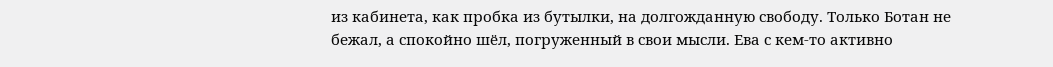из кабинета, как пробка из бутылки, на долгожданную свободу. Только Ботан не бежал, а спокойно шёл, погруженный в свои мысли. Ева с кем-то активно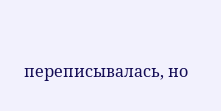переписывалась, но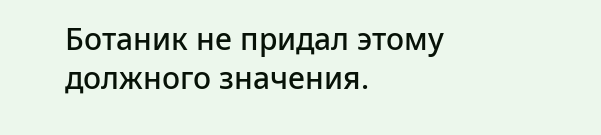Ботаник не придал этому должного значения.